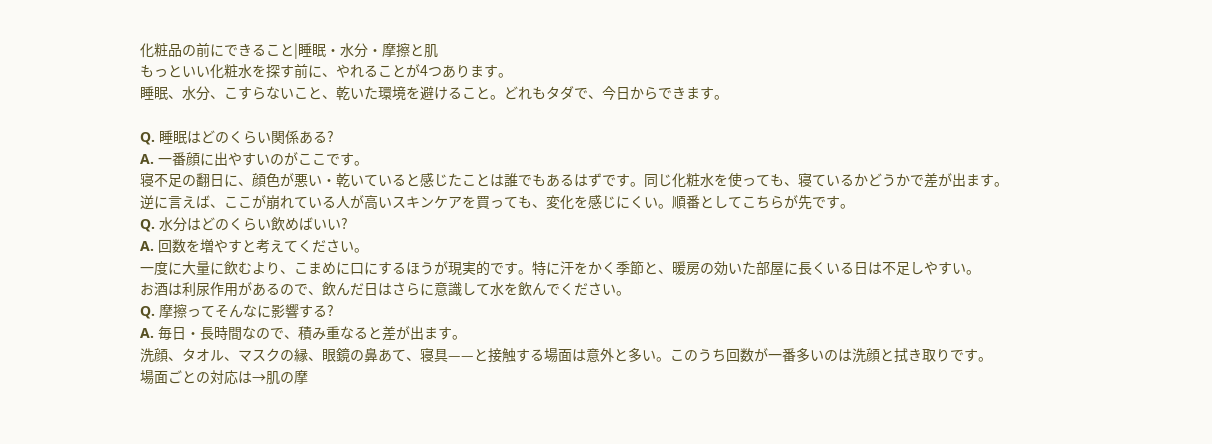化粧品の前にできること|睡眠・水分・摩擦と肌
もっといい化粧水を探す前に、やれることが4つあります。
睡眠、水分、こすらないこと、乾いた環境を避けること。どれもタダで、今日からできます。

Q. 睡眠はどのくらい関係ある?
A. 一番顔に出やすいのがここです。
寝不足の翻日に、顔色が悪い・乾いていると感じたことは誰でもあるはずです。同じ化粧水を使っても、寝ているかどうかで差が出ます。
逆に言えば、ここが崩れている人が高いスキンケアを買っても、変化を感じにくい。順番としてこちらが先です。
Q. 水分はどのくらい飲めばいい?
A. 回数を増やすと考えてください。
一度に大量に飲むより、こまめに口にするほうが現実的です。特に汗をかく季節と、暖房の効いた部屋に長くいる日は不足しやすい。
お酒は利尿作用があるので、飲んだ日はさらに意識して水を飲んでください。
Q. 摩擦ってそんなに影響する?
A. 毎日・長時間なので、積み重なると差が出ます。
洗顔、タオル、マスクの縁、眼鏡の鼻あて、寝具——と接触する場面は意外と多い。このうち回数が一番多いのは洗顔と拭き取りです。
場面ごとの対応は→肌の摩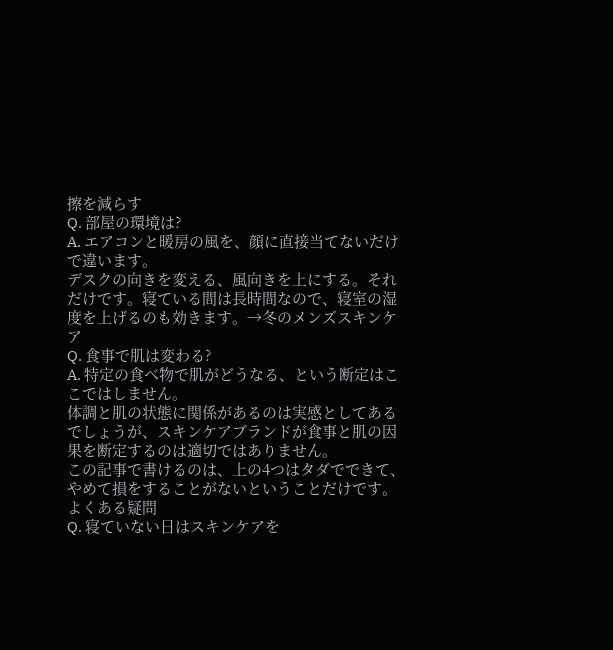擦を減らす
Q. 部屋の環境は?
A. エアコンと暖房の風を、顔に直接当てないだけで違います。
デスクの向きを変える、風向きを上にする。それだけです。寝ている間は長時間なので、寝室の湿度を上げるのも効きます。→冬のメンズスキンケア
Q. 食事で肌は変わる?
A. 特定の食べ物で肌がどうなる、という断定はここではしません。
体調と肌の状態に関係があるのは実感としてあるでしょうが、スキンケアブランドが食事と肌の因果を断定するのは適切ではありません。
この記事で書けるのは、上の4つはタダでできて、やめて損をすることがないということだけです。
よくある疑問
Q. 寝ていない日はスキンケアを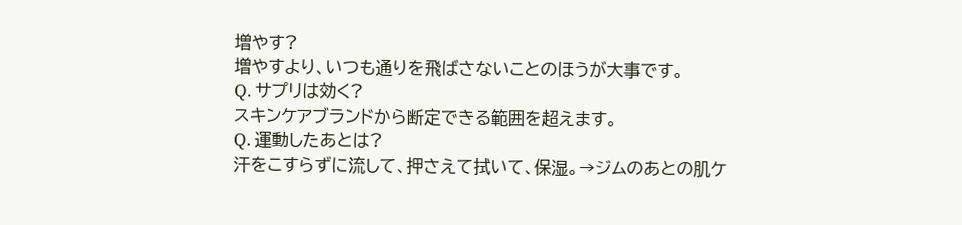増やす?
増やすより、いつも通りを飛ばさないことのほうが大事です。
Q. サプリは効く?
スキンケアブランドから断定できる範囲を超えます。
Q. 運動したあとは?
汗をこすらずに流して、押さえて拭いて、保湿。→ジムのあとの肌ケ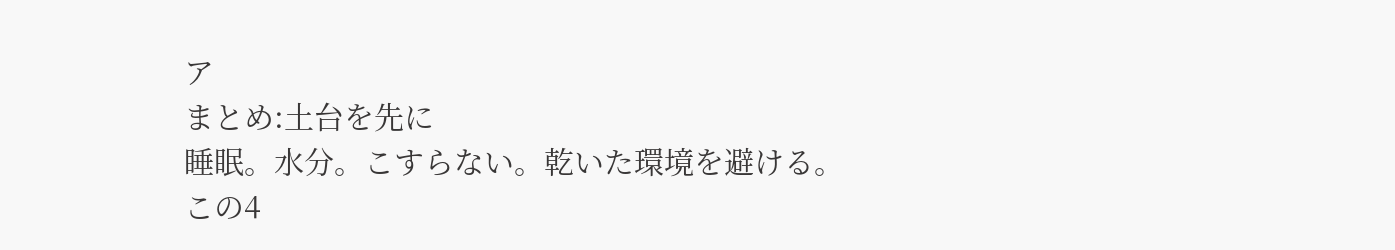ア
まとめ:土台を先に
睡眠。水分。こすらない。乾いた環境を避ける。
この4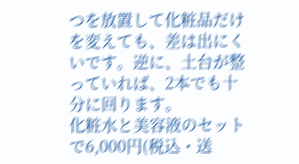つを放置して化粧品だけを変えても、差は出にくいです。逆に、土台が整っていれば、2本でも十分に回ります。
化粧水と美容液のセットで6,000円(税込・送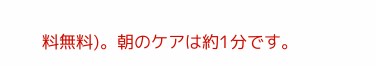料無料)。朝のケアは約1分です。